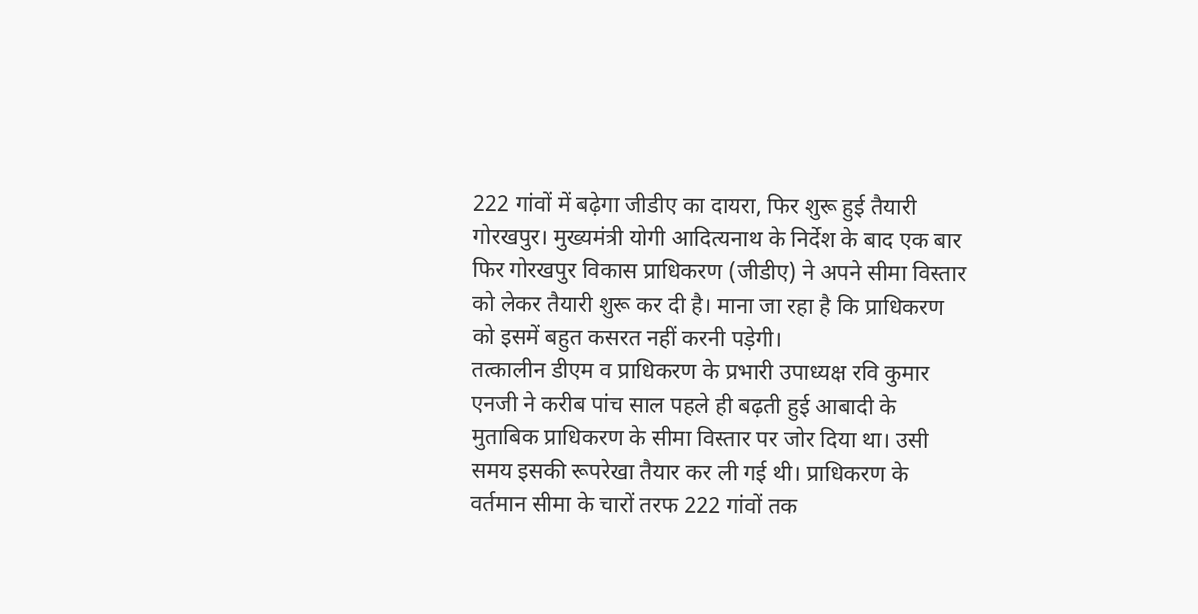222 गांवों में बढ़ेगा जीडीए का दायरा, फिर शुरू हुई तैयारी
गोरखपुर। मुख्यमंत्री योगी आदित्यनाथ के निर्देश के बाद एक बार फिर गोरखपुर विकास प्राधिकरण (जीडीए) ने अपने सीमा विस्तार को लेकर तैयारी शुरू कर दी है। माना जा रहा है कि प्राधिकरण को इसमें बहुत कसरत नहीं करनी पड़ेगी।
तत्कालीन डीएम व प्राधिकरण के प्रभारी उपाध्यक्ष रवि कुमार एनजी ने करीब पांच साल पहले ही बढ़ती हुई आबादी के मुताबिक प्राधिकरण के सीमा विस्तार पर जोर दिया था। उसी समय इसकी रूपरेखा तैयार कर ली गई थी। प्राधिकरण के वर्तमान सीमा के चारों तरफ 222 गांवों तक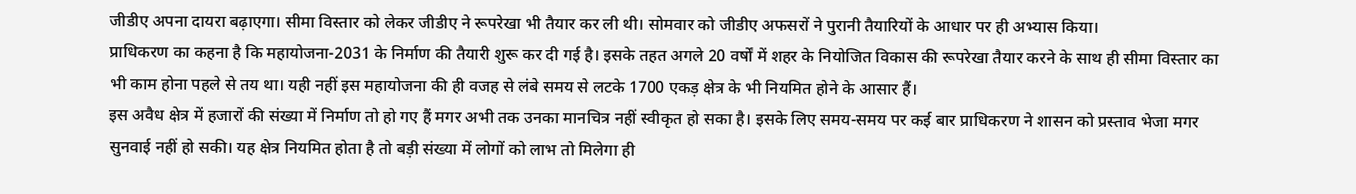जीडीए अपना दायरा बढ़ाएगा। सीमा विस्तार को लेकर जीडीए ने रूपरेखा भी तैयार कर ली थी। सोमवार को जीडीए अफसरों ने पुरानी तैयारियों के आधार पर ही अभ्यास किया।
प्राधिकरण का कहना है कि महायोजना-2031 के निर्माण की तैयारी शुरू कर दी गई है। इसके तहत अगले 20 वर्षों में शहर के नियोजित विकास की रूपरेखा तैयार करने के साथ ही सीमा विस्तार का भी काम होना पहले से तय था। यही नहीं इस महायोजना की ही वजह से लंबे समय से लटके 1700 एकड़ क्षेत्र के भी नियमित होने के आसार हैं।
इस अवैध क्षेत्र में हजारों की संख्या में निर्माण तो हो गए हैं मगर अभी तक उनका मानचित्र नहीं स्वीकृत हो सका है। इसके लिए समय-समय पर कई बार प्राधिकरण ने शासन को प्रस्ताव भेजा मगर सुनवाई नहीं हो सकी। यह क्षेत्र नियमित होता है तो बड़ी संख्या में लोगों को लाभ तो मिलेगा ही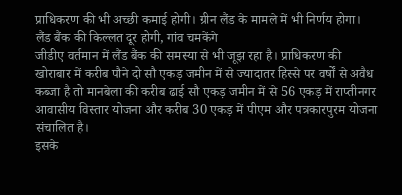प्राधिकरण की भी अच्छी कमाई होगी। ग्रीन लैंड के मामले में भी निर्णय होगा।
लैंड बैंक की किल्लत दूर होगी, गांव चमकेंगे
जीडीए वर्तमान में लैंड बैंक की समस्या से भी जूझ रहा है। प्राधिकरण की खोराबार में करीब पौने दो सौ एकड़ जमीन में से ज्यादातर हिस्से पर वर्षों से अवैध कब्जा है तो मानबेला की करीब ढाई सौ एकड़ जमीन में से 56 एकड़ में राप्तीनगर आवासीय विस्तार योजना और करीब 30 एकड़ में पीएम और पत्रकारपुरम योजना संचालित है।
इसके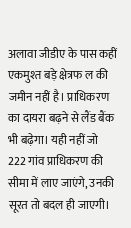अलावा जीडीए के पास कहीं एकमुश्त बड़े क्षेत्रफ ल की जमीन नहीं है। प्राधिकरण का दायरा बढ़ने से लैंड बैंक भी बढ़ेगा। यही नहीं जो 222 गांव प्राधिकरण की सीमा में लाए जाएंगे, उनकी सूरत तो बदल ही जाएगी।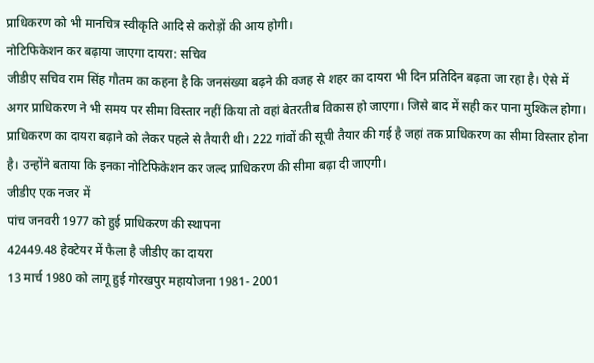प्राधिकरण को भी मानचित्र स्वीकृति आदि से करोड़ों की आय होगी।
नोटिफिकेशन कर बढ़ाया जाएगा दायरा: सचिव
जीडीए सचिव राम सिंह गौतम का कहना है कि जनसंख्या बढ़ने की वजह से शहर का दायरा भी दिन प्रतिदिन बढ़ता जा रहा है। ऐसे में अगर प्राधिकरण ने भी समय पर सीमा विस्तार नहीं किया तो वहां बेतरतीब विकास हो जाएगा। जिसे बाद में सही कर पाना मुश्किल होगा। प्राधिकरण का दायरा बढ़ाने को लेकर पहले से तैयारी थी। 222 गांवों की सूची तैयार की गई है जहां तक प्राधिकरण का सीमा विस्तार होना है। उन्होंने बताया कि इनका नोटिफिकेशन कर जल्द प्राधिकरण की सीमा बढ़ा दी जाएगी।
जीडीए एक नजर में
पांच जनवरी 1977 को हुई प्राधिकरण की स्थापना
42449.48 हेक्टेयर में फैला है जीडीए का दायरा
13 मार्च 1980 को लागू हुई गोरखपुर महायोजना 1981- 2001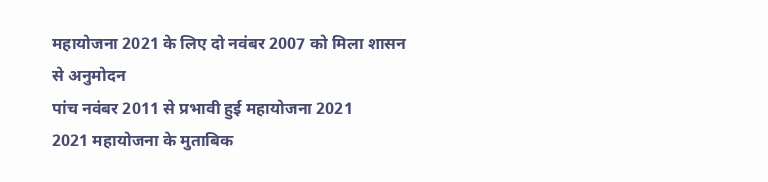महायोजना 2021 के लिए दो नवंबर 2007 को मिला शासन से अनुमोदन
पांच नवंबर 2011 से प्रभावी हुई महायोजना 2021
2021 महायोजना के मुताबिक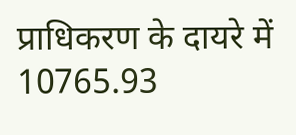प्राधिकरण के दायरे में 10765.93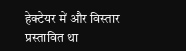हेक्टेयर में और विस्तार प्रस्तावित था